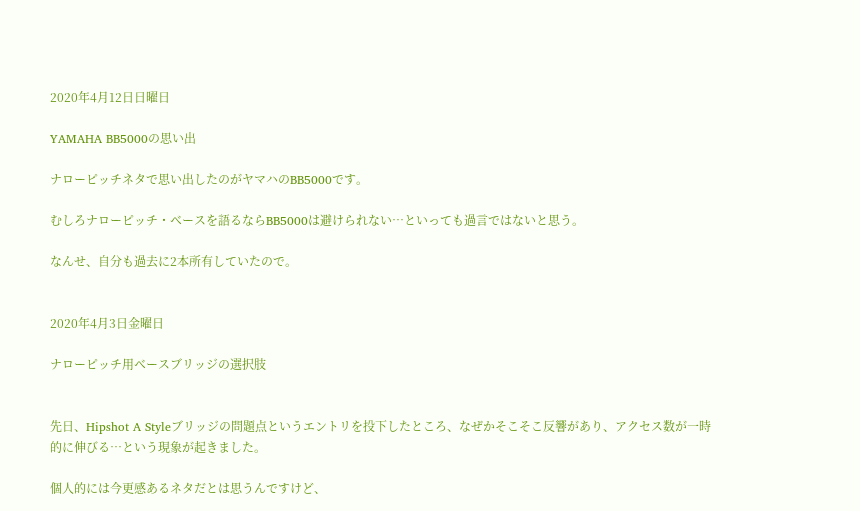2020年4月12日日曜日

YAMAHA BB5000の思い出

ナローピッチネタで思い出したのがヤマハのBB5000です。

むしろナローピッチ・ベースを語るならBB5000は避けられない…といっても過言ではないと思う。

なんせ、自分も過去に2本所有していたので。


2020年4月3日金曜日

ナローピッチ用ベースブリッジの選択肢


先日、Hipshot A Styleブリッジの問題点というエントリを投下したところ、なぜかそこそこ反響があり、アクセス数が一時的に伸びる…という現象が起きました。

個人的には今更感あるネタだとは思うんですけど、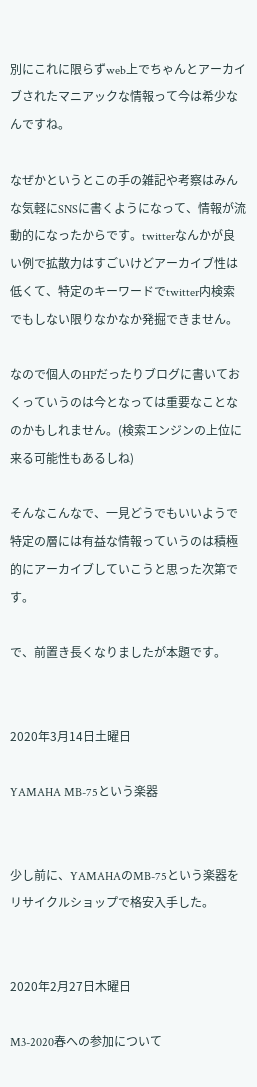別にこれに限らずweb上でちゃんとアーカイブされたマニアックな情報って今は希少なんですね。

なぜかというとこの手の雑記や考察はみんな気軽にSNSに書くようになって、情報が流動的になったからです。twitterなんかが良い例で拡散力はすごいけどアーカイブ性は低くて、特定のキーワードでtwitter内検索でもしない限りなかなか発掘できません。

なので個人のHPだったりブログに書いておくっていうのは今となっては重要なことなのかもしれません。(検索エンジンの上位に来る可能性もあるしね)

そんなこんなで、一見どうでもいいようで特定の層には有益な情報っていうのは積極的にアーカイブしていこうと思った次第です。

で、前置き長くなりましたが本題です。


2020年3月14日土曜日

YAMAHA MB-75という楽器


少し前に、YAMAHAのMB-75という楽器をリサイクルショップで格安入手した。


2020年2月27日木曜日

M3-2020春への参加について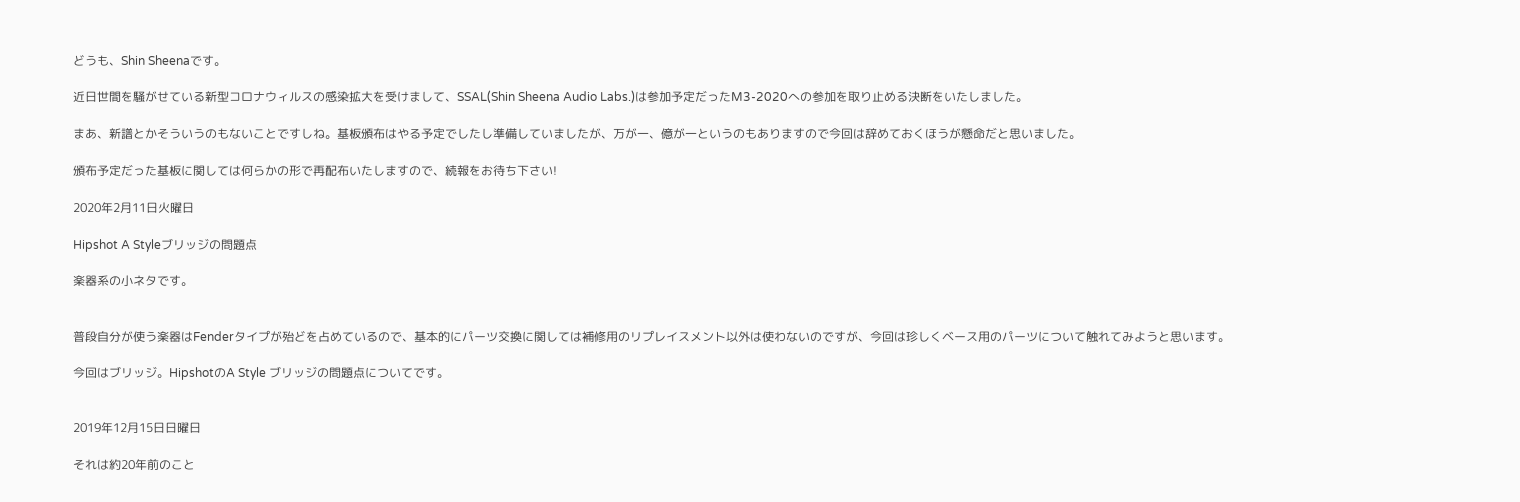どうも、Shin Sheenaです。

近日世間を騒がせている新型コロナウィルスの感染拡大を受けまして、SSAL(Shin Sheena Audio Labs.)は参加予定だったM3-2020への参加を取り止める決断をいたしました。

まあ、新譜とかそういうのもないことですしね。基板頒布はやる予定でしたし準備していましたが、万が一、億が一というのもありますので今回は辞めておくほうが懸命だと思いました。

頒布予定だった基板に関しては何らかの形で再配布いたしますので、続報をお待ち下さい!

2020年2月11日火曜日

Hipshot A Styleブリッジの問題点

楽器系の小ネタです。


普段自分が使う楽器はFenderタイプが殆どを占めているので、基本的にパーツ交換に関しては補修用のリプレイスメント以外は使わないのですが、今回は珍しくベース用のパーツについて触れてみようと思います。

今回はブリッジ。HipshotのA Style ブリッジの問題点についてです。


2019年12月15日日曜日

それは約20年前のこと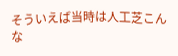そういえば当時は人工芝こんな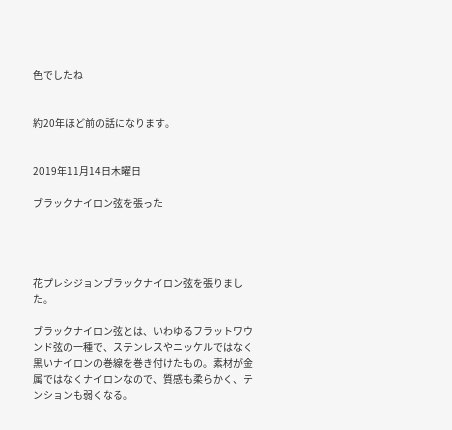色でしたね


約20年ほど前の話になります。


2019年11月14日木曜日

ブラックナイロン弦を張った




花プレシジョンブラックナイロン弦を張りました。

ブラックナイロン弦とは、いわゆるフラットワウンド弦の一種で、ステンレスやニッケルではなく黒いナイロンの巻線を巻き付けたもの。素材が金属ではなくナイロンなので、質感も柔らかく、テンションも弱くなる。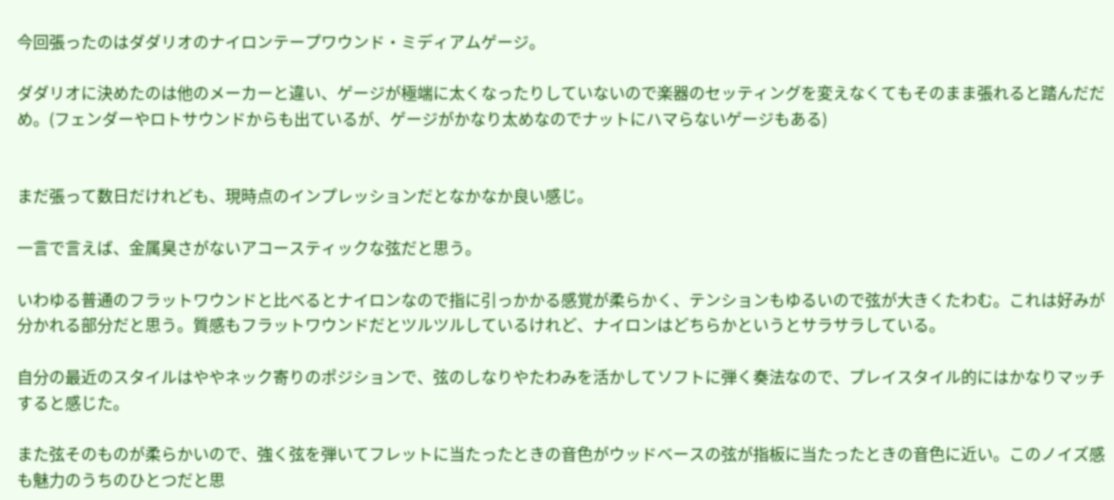今回張ったのはダダリオのナイロンテープワウンド・ミディアムゲージ。

ダダリオに決めたのは他のメーカーと違い、ゲージが極端に太くなったりしていないので楽器のセッティングを変えなくてもそのまま張れると踏んだだめ。(フェンダーやロトサウンドからも出ているが、ゲージがかなり太めなのでナットにハマらないゲージもある)


まだ張って数日だけれども、現時点のインプレッションだとなかなか良い感じ。

一言で言えば、金属臭さがないアコースティックな弦だと思う。

いわゆる普通のフラットワウンドと比べるとナイロンなので指に引っかかる感覚が柔らかく、テンションもゆるいので弦が大きくたわむ。これは好みが分かれる部分だと思う。質感もフラットワウンドだとツルツルしているけれど、ナイロンはどちらかというとサラサラしている。

自分の最近のスタイルはややネック寄りのポジションで、弦のしなりやたわみを活かしてソフトに弾く奏法なので、プレイスタイル的にはかなりマッチすると感じた。

また弦そのものが柔らかいので、強く弦を弾いてフレットに当たったときの音色がウッドベースの弦が指板に当たったときの音色に近い。このノイズ感も魅力のうちのひとつだと思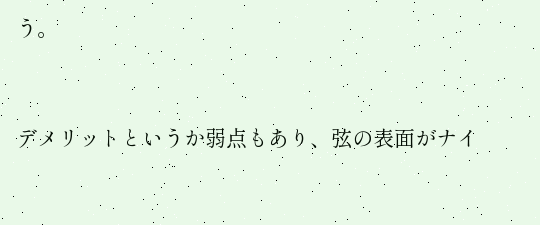う。


デメリットというか弱点もあり、弦の表面がナイ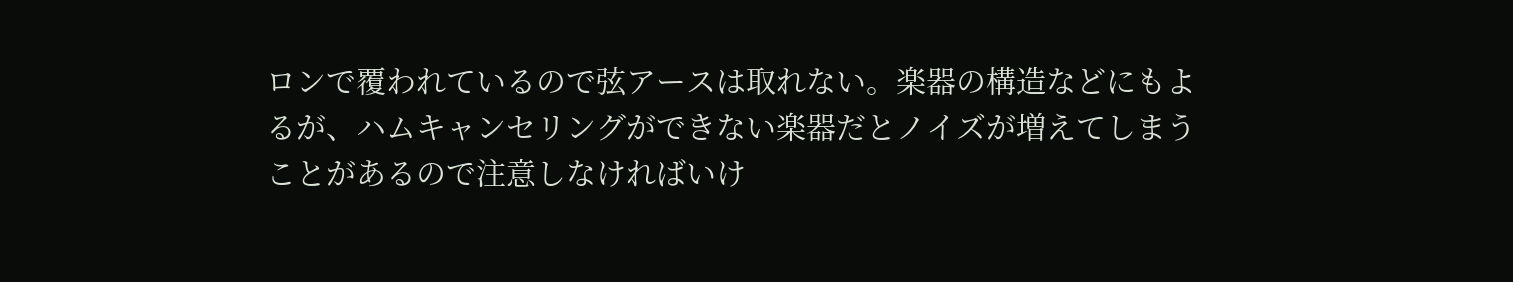ロンで覆われているので弦アースは取れない。楽器の構造などにもよるが、ハムキャンセリングができない楽器だとノイズが増えてしまうことがあるので注意しなければいけ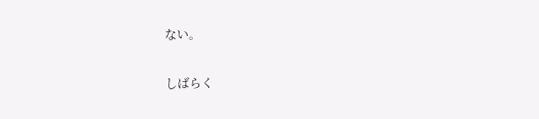ない。


しばらく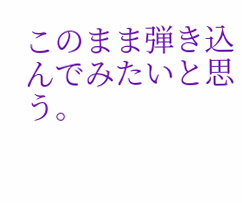このまま弾き込んでみたいと思う。